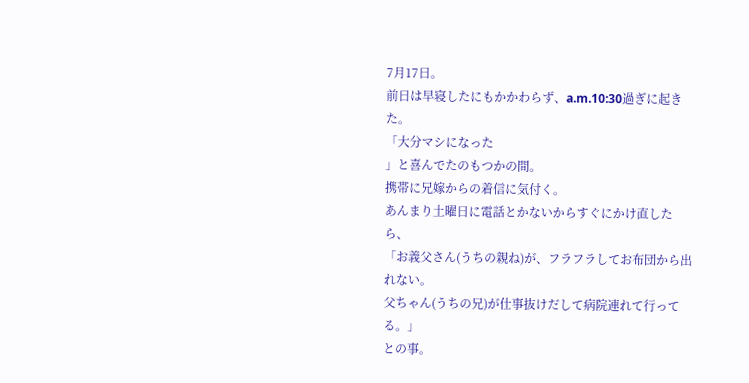7月17日。
前日は早寝したにもかかわらず、a.m.10:30過ぎに起きた。
「大分マシになった
」と喜んでたのもつかの間。
携帯に兄嫁からの着信に気付く。
あんまり土曜日に電話とかないからすぐにかけ直したら、
「お義父さん(うちの親ね)が、フラフラしてお布団から出れない。
父ちゃん(うちの兄)が仕事抜けだして病院連れて行ってる。」
との事。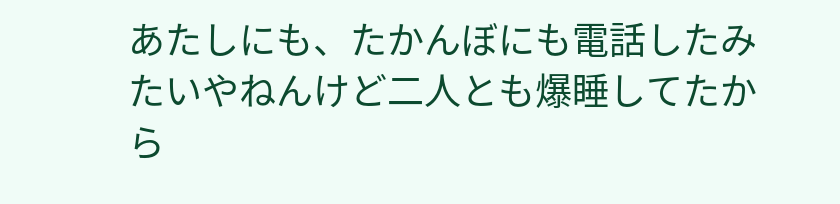あたしにも、たかんぼにも電話したみたいやねんけど二人とも爆睡してたから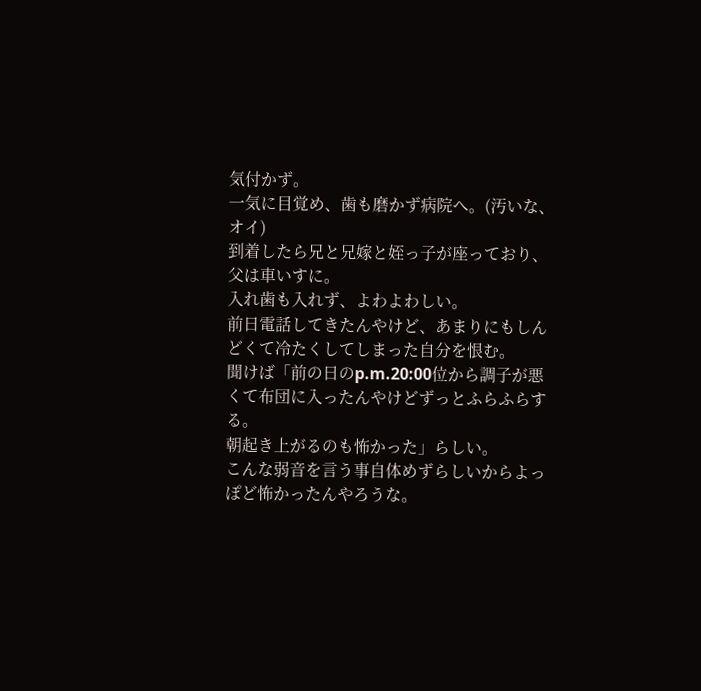気付かず。
一気に目覚め、歯も磨かず病院へ。(汚いな、オイ)
到着したら兄と兄嫁と姪っ子が座っており、父は車いすに。
入れ歯も入れず、よわよわしい。
前日電話してきたんやけど、あまりにもしんどくて冷たくしてしまった自分を恨む。
聞けば「前の日のp.m.20:00位から調子が悪くて布団に入ったんやけどずっとふらふらする。
朝起き上がるのも怖かった」らしい。
こんな弱音を言う事自体めずらしいからよっぽど怖かったんやろうな。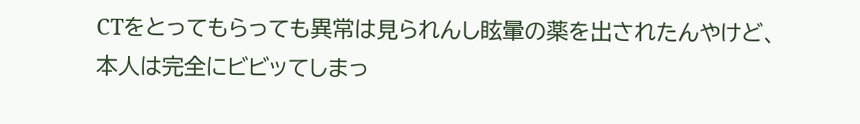CTをとってもらっても異常は見られんし眩暈の薬を出されたんやけど、
本人は完全にビビッてしまっ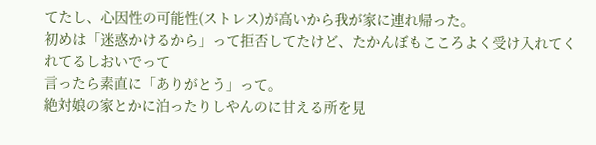てたし、心因性の可能性(ストレス)が高いから我が家に連れ帰った。
初めは「迷惑かけるから」って拒否してたけど、たかんぼもこころよく受け入れてくれてるしおいでって
言ったら素直に「ありがとう」って。
絶対娘の家とかに泊ったりしやんのに甘える所を見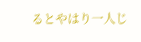るとやはり一人じ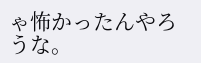ゃ怖かったんやろうな。